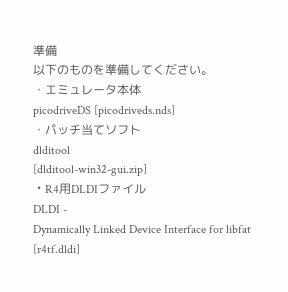準備
以下のものを準備してください。
・エミュレータ本体
picodriveDS [picodriveds.nds]
・パッチ当てソフト
dlditool
[dlditool-win32-gui.zip]
・R4用DLDIファイル
DLDI -
Dynamically Linked Device Interface for libfat
[r4tf.dldi]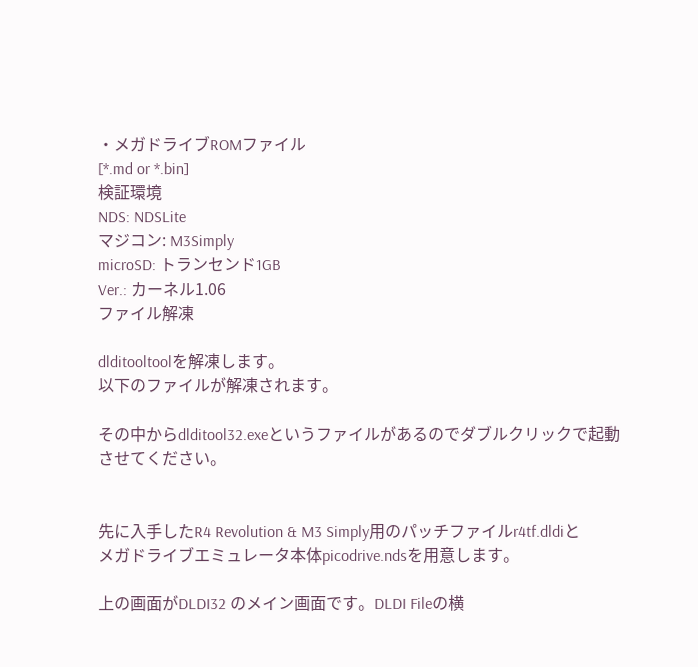・メガドライブROMファイル
[*.md or *.bin]
検証環境
NDS: NDSLite
マジコン: M3Simply
microSD: トランセンド1GB
Ver.: カーネル1.06
ファイル解凍

dlditooltoolを解凍します。
以下のファイルが解凍されます。

その中からdlditool32.exeというファイルがあるのでダブルクリックで起動させてください。


先に入手したR4 Revolution & M3 Simply用のパッチファイルr4tf.dldiと
メガドライブエミュレータ本体picodrive.ndsを用意します。

上の画面がDLDI32 のメイン画面です。DLDI Fileの横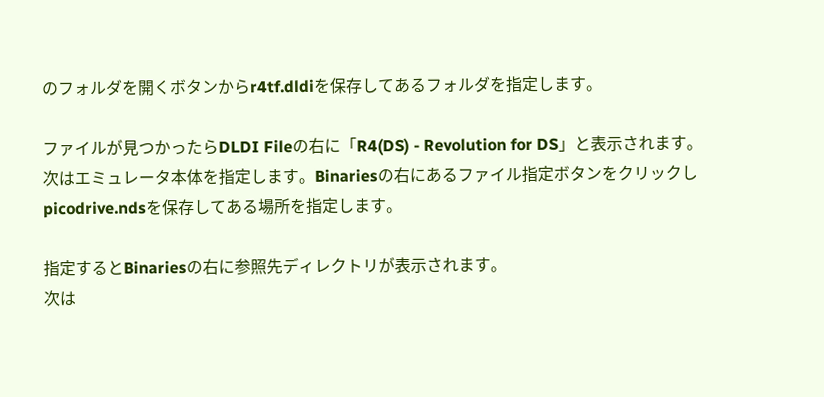のフォルダを開くボタンからr4tf.dldiを保存してあるフォルダを指定します。

ファイルが見つかったらDLDI Fileの右に「R4(DS) - Revolution for DS」と表示されます。
次はエミュレータ本体を指定します。Binariesの右にあるファイル指定ボタンをクリックし
picodrive.ndsを保存してある場所を指定します。

指定するとBinariesの右に参照先ディレクトリが表示されます。
次は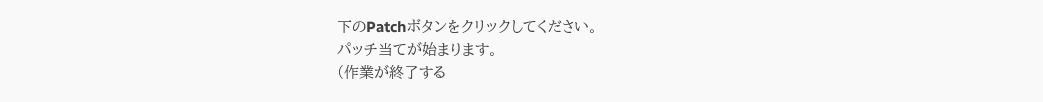下のPatchボタンをクリックしてください。
パッチ当てが始まります。
(作業が終了する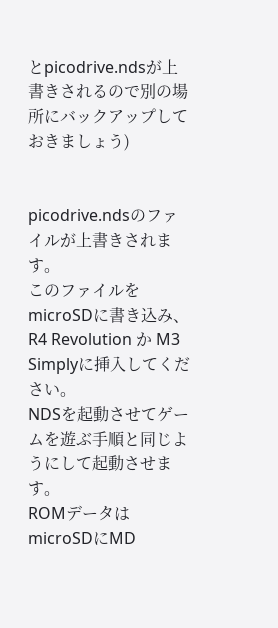とpicodrive.ndsが上書きされるので別の場所にバックアップしておきましょう)


picodrive.ndsのファイルが上書きされます。
このファイルをmicroSDに書き込み、R4 Revolution か M3 Simplyに挿入してください。
NDSを起動させてゲームを遊ぶ手順と同じようにして起動させます。
ROMデータはmicroSDにMD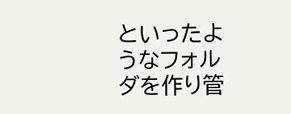といったようなフォルダを作り管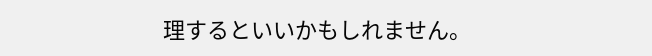理するといいかもしれません。